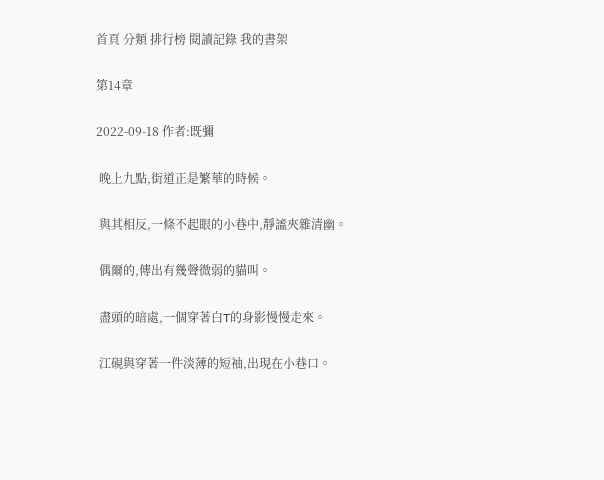首頁 分類 排行榜 閱讀記錄 我的書架

第14章

2022-09-18 作者:既彌

 晚上九點,街道正是繁華的時候。

 與其相反,一條不起眼的小巷中,靜謐夾雜清幽。

 偶爾的,傳出有幾聲微弱的貓叫。

 盡頭的暗處,一個穿著白T的身影慢慢走來。

 江硯與穿著一件淡薄的短袖,出現在小巷口。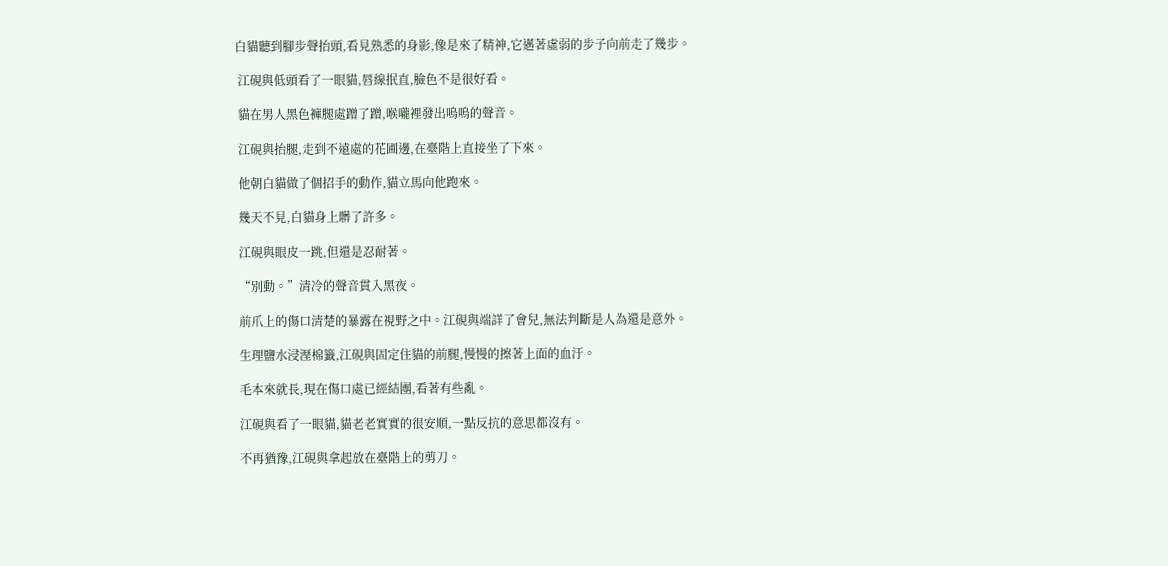白貓聽到腳步聲抬頭,看見熟悉的身影,像是來了精神,它邁著虛弱的步子向前走了幾步。

 江硯與低頭看了一眼貓,唇線抿直,臉色不是很好看。

 貓在男人黑色褲腿處蹭了蹭,喉嚨裡發出嗚嗚的聲音。

 江硯與抬腿,走到不遠處的花圃邊,在臺階上直接坐了下來。

 他朝白貓做了個招手的動作,貓立馬向他跑來。

 幾天不見,白貓身上髒了許多。

 江硯與眼皮一跳,但還是忍耐著。

 “別動。”清冷的聲音貫入黑夜。

 前爪上的傷口清楚的暴露在視野之中。江硯與端詳了會兒,無法判斷是人為還是意外。

 生理鹽水浸溼棉籤,江硯與固定住貓的前腿,慢慢的擦著上面的血汙。

 毛本來就長,現在傷口處已經結團,看著有些亂。

 江硯與看了一眼貓,貓老老實實的很安順,一點反抗的意思都沒有。

 不再猶豫,江硯與拿起放在臺階上的剪刀。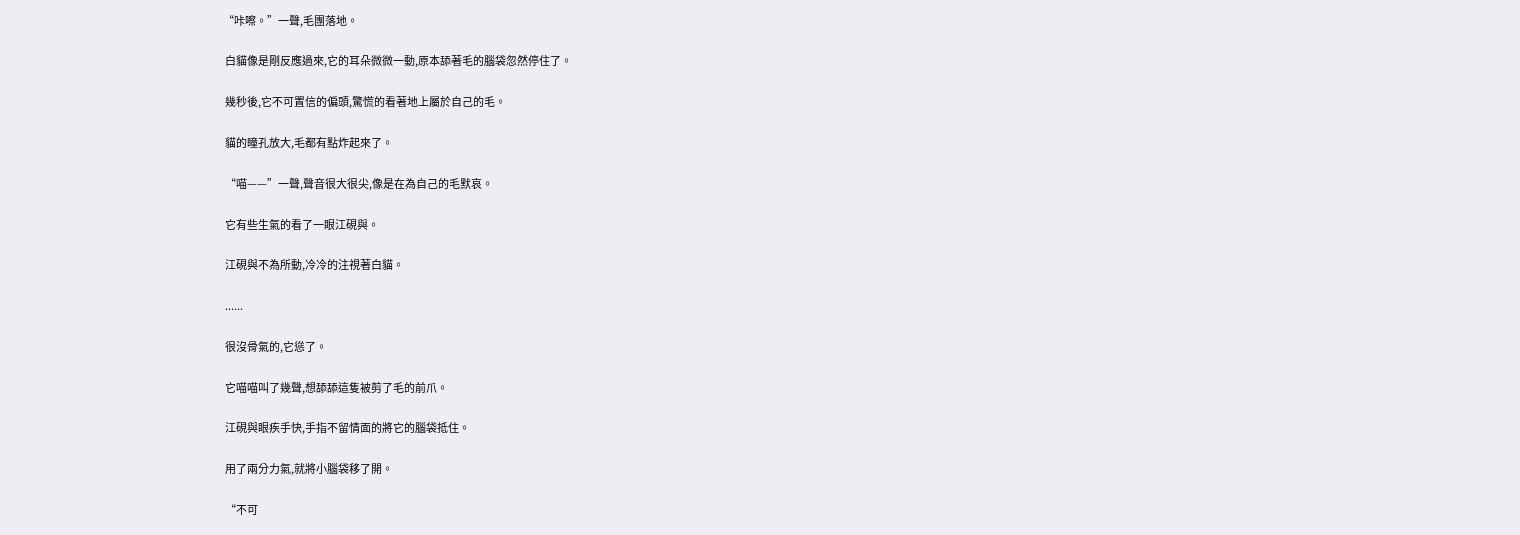“咔嚓。”一聲,毛團落地。

 白貓像是剛反應過來,它的耳朵微微一動,原本舔著毛的腦袋忽然停住了。

 幾秒後,它不可置信的偏頭,驚慌的看著地上屬於自己的毛。

 貓的瞳孔放大,毛都有點炸起來了。

 “喵——”一聲,聲音很大很尖,像是在為自己的毛默哀。

 它有些生氣的看了一眼江硯與。

 江硯與不為所動,冷冷的注視著白貓。

 ......

 很沒骨氣的,它慫了。

 它喵喵叫了幾聲,想舔舔這隻被剪了毛的前爪。

 江硯與眼疾手快,手指不留情面的將它的腦袋抵住。

 用了兩分力氣,就將小腦袋移了開。

 “不可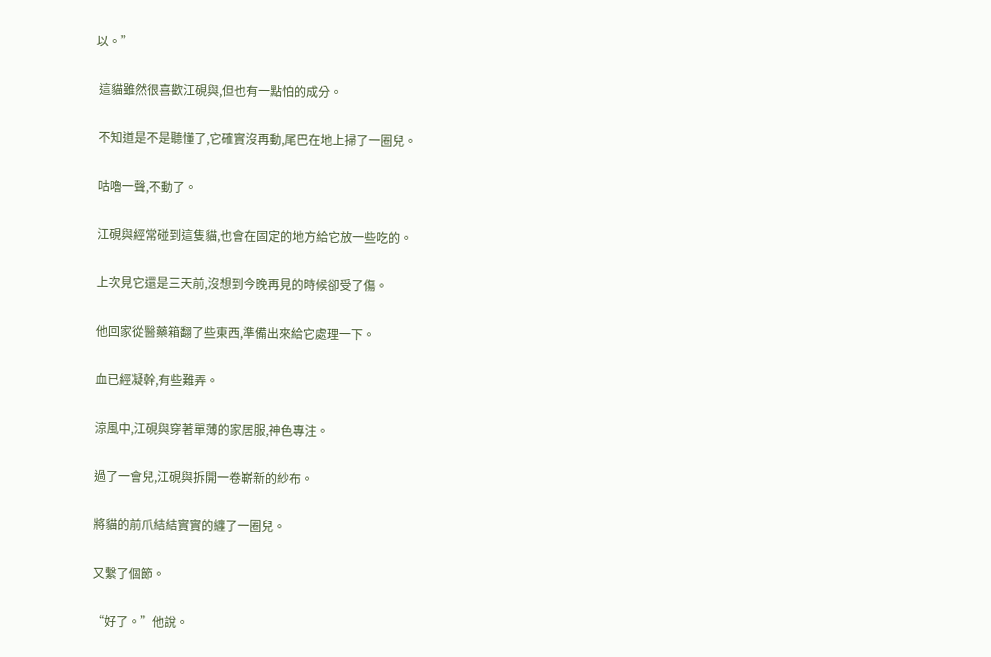以。”

 這貓雖然很喜歡江硯與,但也有一點怕的成分。

 不知道是不是聽懂了,它確實沒再動,尾巴在地上掃了一圈兒。

 咕嚕一聲,不動了。

 江硯與經常碰到這隻貓,也會在固定的地方給它放一些吃的。

 上次見它還是三天前,沒想到今晚再見的時候卻受了傷。

 他回家從醫藥箱翻了些東西,準備出來給它處理一下。

 血已經凝幹,有些難弄。

 涼風中,江硯與穿著單薄的家居服,神色專注。

 過了一會兒,江硯與拆開一卷嶄新的紗布。

 將貓的前爪結結實實的纏了一圈兒。

 又繫了個節。

 “好了。”他說。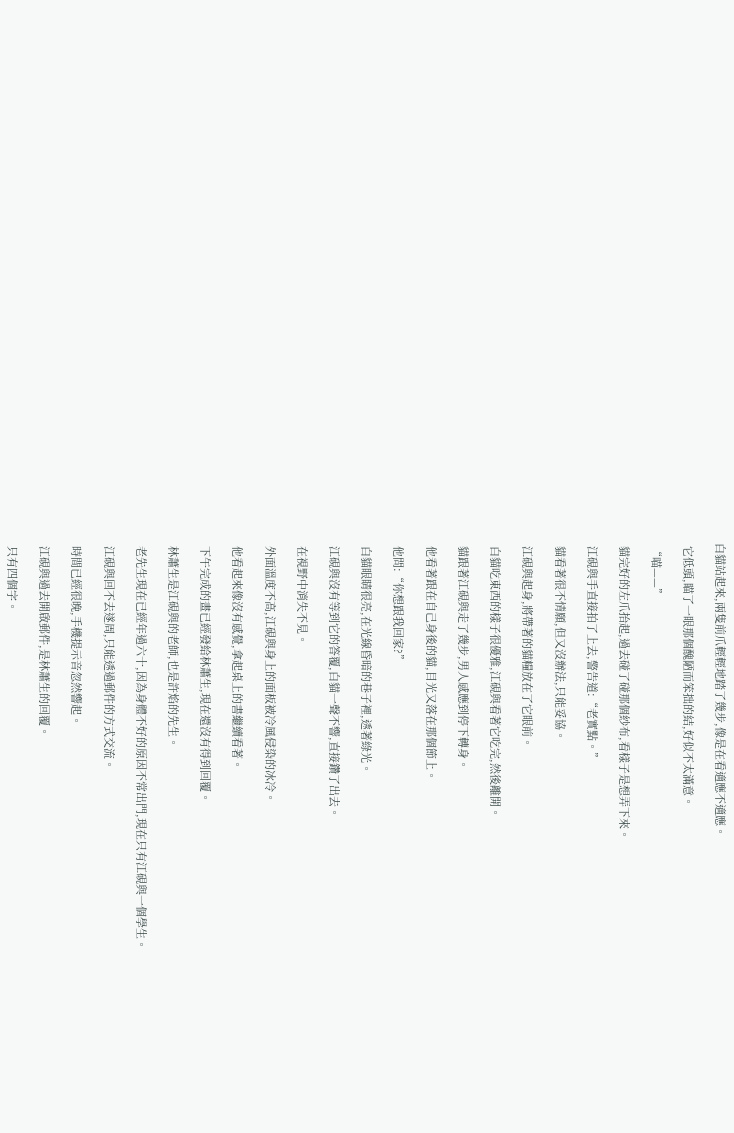白貓站起來,兩隻前爪輕輕地踏了幾步,像是在看適應不適應。

 它低頭,瞄了一眼那個醜陋而笨拙的結,好似不太滿意。

 “喵——”

 貓完好的左爪抬起,過去碰了碰那個紗布,看樣子是想弄下來。

 江硯與手直接拍了上去,警告道:“老實點。”

 貓看著很不情願,但又沒辦法,只能妥協。

 江硯與起身,將帶著的貓糧放在了它眼前。

 白貓吃東西的樣子很優雅,江硯與看著它吃完,然後離開。

 貓跟著江硯與走了幾步,男人感應到停下轉身。

 他看著跟在自己身後的貓,目光又落在那個節上。

 他問:“你想跟我回家?”

 白貓眼睛很亮,在光線昏暗的巷子裡,透著綠光。

 江硯與沒有等到它的答覆,白貓一聲不響,直接鑽了出去。

 在視野中消失不見。

 外面溫度不高,江硯與身上的面板被冷風侵染的冰冷。

 他看起來像沒有感覺,拿起桌上的書繼續看著。

 下午完成的畫已經發給林蕭生,現在還沒有得到回覆。

 林蕭生是江硯與的老師,也是許焰的先生。

 老先生現在已經年過六十,因為身體不好的原因不常出門,現在只有江硯與一個學生。

 江硯與回不去遂周,只能透過郵件的方式交流。

 時間已經很晚,手機提示音忽然響起。

 江硯與過去開啟郵件,是林蕭生的回覆。

 只有四個字。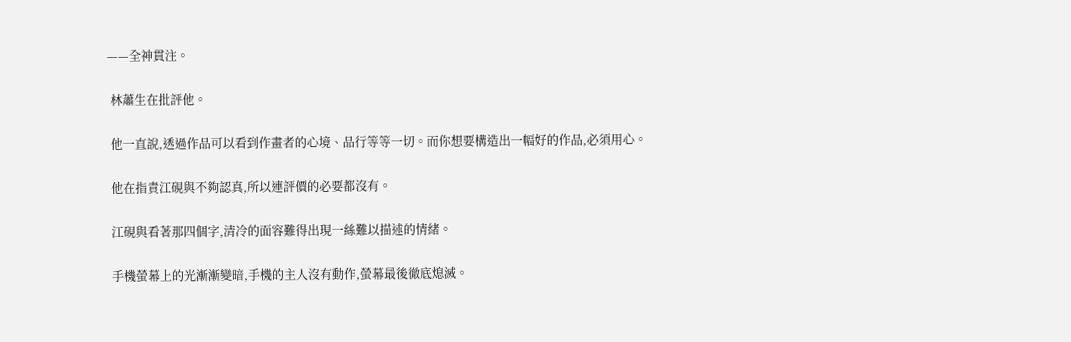——全神貫注。

 林蕭生在批評他。

 他一直說,透過作品可以看到作畫者的心境、品行等等一切。而你想要構造出一幅好的作品,必須用心。

 他在指責江硯與不夠認真,所以連評價的必要都沒有。

 江硯與看著那四個字,清冷的面容難得出現一絲難以描述的情緒。

 手機螢幕上的光漸漸變暗,手機的主人沒有動作,螢幕最後徹底熄滅。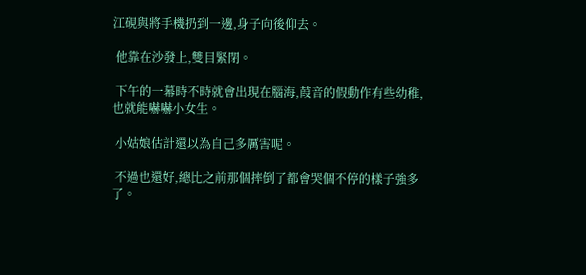江硯與將手機扔到一邊,身子向後仰去。

 他靠在沙發上,雙目緊閉。

 下午的一幕時不時就會出現在腦海,葭音的假動作有些幼稚,也就能嚇嚇小女生。

 小姑娘估計還以為自己多厲害呢。

 不過也還好,總比之前那個摔倒了都會哭個不停的樣子強多了。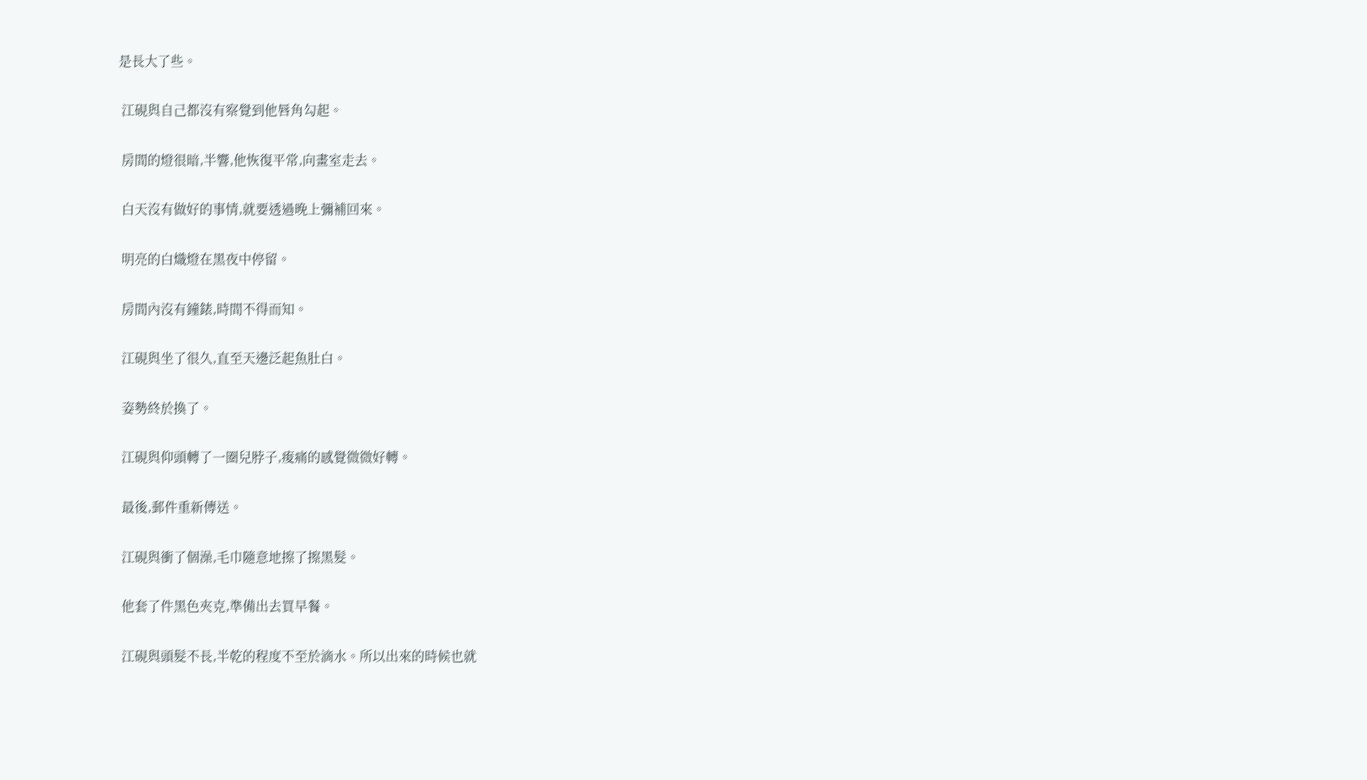是長大了些。

 江硯與自己都沒有察覺到他唇角勾起。

 房間的燈很暗,半響,他恢復平常,向畫室走去。

 白天沒有做好的事情,就要透過晚上彌補回來。

 明亮的白熾燈在黑夜中停留。

 房間內沒有鐘錶,時間不得而知。

 江硯與坐了很久,直至天邊泛起魚肚白。

 姿勢終於換了。

 江硯與仰頭轉了一圈兒脖子,痠痛的感覺微微好轉。

 最後,郵件重新傳送。

 江硯與衝了個澡,毛巾隨意地擦了擦黑髮。

 他套了件黑色夾克,準備出去買早餐。

 江硯與頭髮不長,半乾的程度不至於滴水。所以出來的時候也就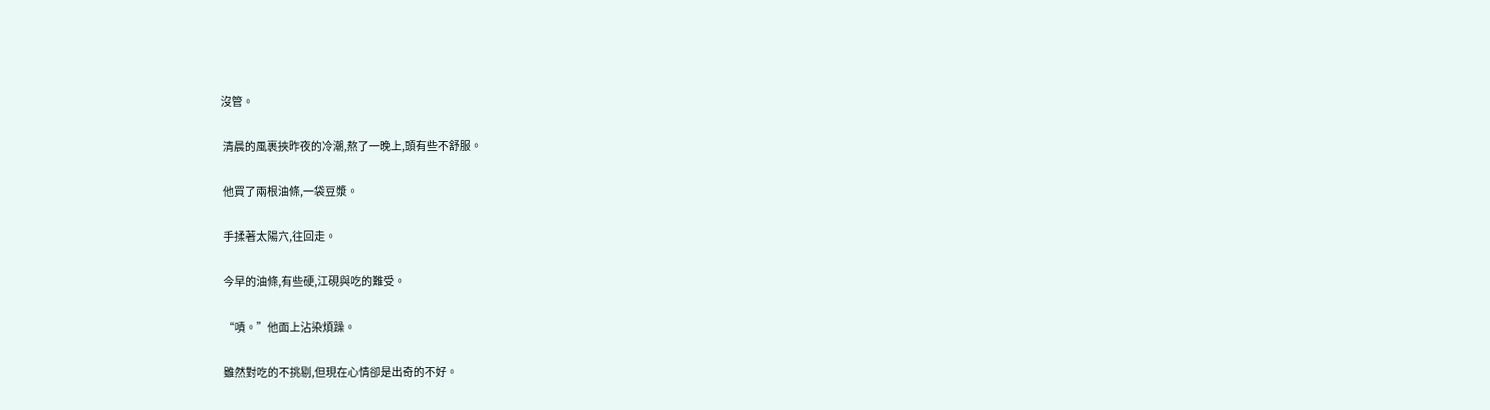沒管。

 清晨的風裹挾昨夜的冷潮,熬了一晚上,頭有些不舒服。

 他買了兩根油條,一袋豆漿。

 手揉著太陽穴,往回走。

 今早的油條,有些硬,江硯與吃的難受。

 “嘖。”他面上沾染煩躁。

 雖然對吃的不挑剔,但現在心情卻是出奇的不好。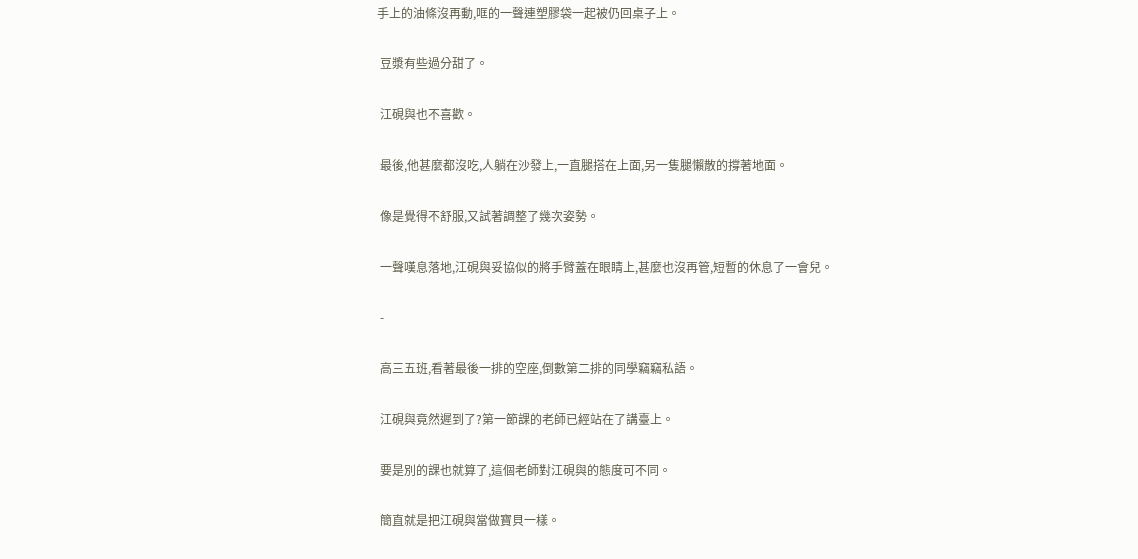手上的油條沒再動,哐的一聲連塑膠袋一起被仍回桌子上。

 豆漿有些過分甜了。

 江硯與也不喜歡。

 最後,他甚麼都沒吃,人躺在沙發上,一直腿搭在上面,另一隻腿懶散的撐著地面。

 像是覺得不舒服,又試著調整了幾次姿勢。

 一聲嘆息落地,江硯與妥協似的將手臂蓋在眼睛上,甚麼也沒再管,短暫的休息了一會兒。

 -

 高三五班,看著最後一排的空座,倒數第二排的同學竊竊私語。

 江硯與竟然遲到了?第一節課的老師已經站在了講臺上。

 要是別的課也就算了,這個老師對江硯與的態度可不同。

 簡直就是把江硯與當做寶貝一樣。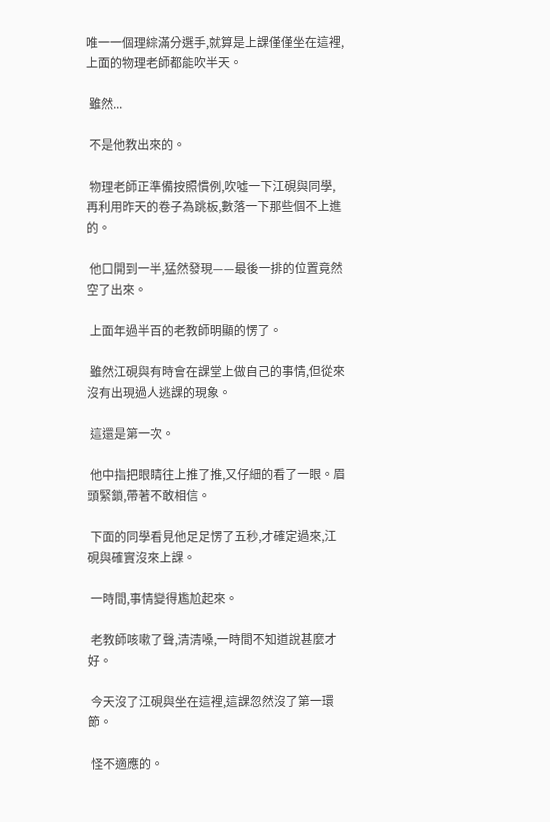唯一一個理綜滿分選手,就算是上課僅僅坐在這裡,上面的物理老師都能吹半天。

 雖然...

 不是他教出來的。

 物理老師正準備按照慣例,吹噓一下江硯與同學,再利用昨天的卷子為跳板,數落一下那些個不上進的。

 他口開到一半,猛然發現——最後一排的位置竟然空了出來。

 上面年過半百的老教師明顯的愣了。

 雖然江硯與有時會在課堂上做自己的事情,但從來沒有出現過人逃課的現象。

 這還是第一次。

 他中指把眼睛往上推了推,又仔細的看了一眼。眉頭緊鎖,帶著不敢相信。

 下面的同學看見他足足愣了五秒,才確定過來,江硯與確實沒來上課。

 一時間,事情變得尷尬起來。

 老教師咳嗽了聲,清清嗓,一時間不知道說甚麼才好。

 今天沒了江硯與坐在這裡,這課忽然沒了第一環節。

 怪不適應的。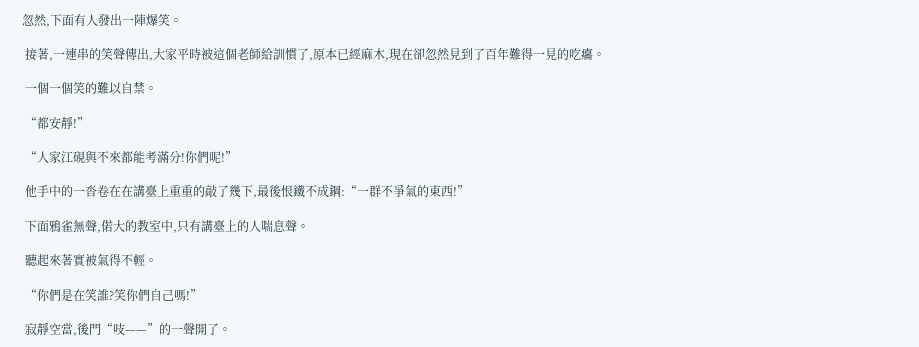忽然,下面有人發出一陣爆笑。

 接著,一連串的笑聲傳出,大家平時被這個老師給訓慣了,原本已經麻木,現在卻忽然見到了百年難得一見的吃癟。

 一個一個笑的難以自禁。

 “都安靜!”

 “人家江硯與不來都能考滿分!你們呢!”

 他手中的一沓卷在在講臺上重重的敲了幾下,最後恨鐵不成鋼:“一群不爭氣的東西!”

 下面鴉雀無聲,偌大的教室中,只有講臺上的人喘息聲。

 聽起來著實被氣得不輕。

 “你們是在笑誰?笑你們自己嗎!”

 寂靜空當,後門“吱——”的一聲開了。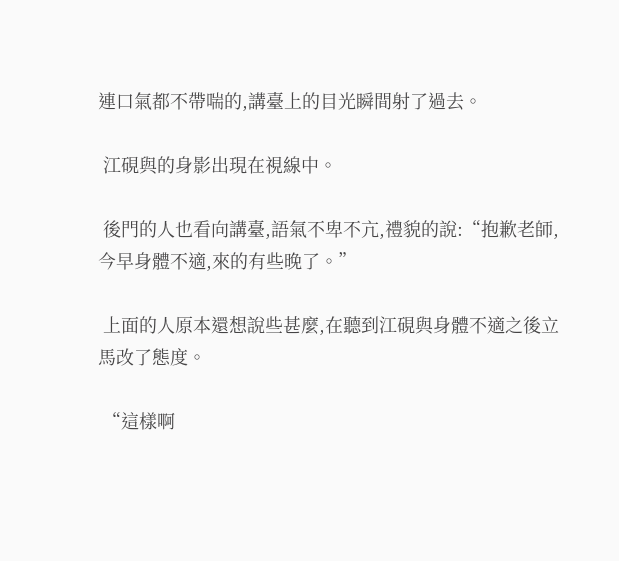連口氣都不帶喘的,講臺上的目光瞬間射了過去。

 江硯與的身影出現在視線中。

 後門的人也看向講臺,語氣不卑不亢,禮貌的說:“抱歉老師,今早身體不適,來的有些晚了。”

 上面的人原本還想說些甚麼,在聽到江硯與身體不適之後立馬改了態度。

 “這樣啊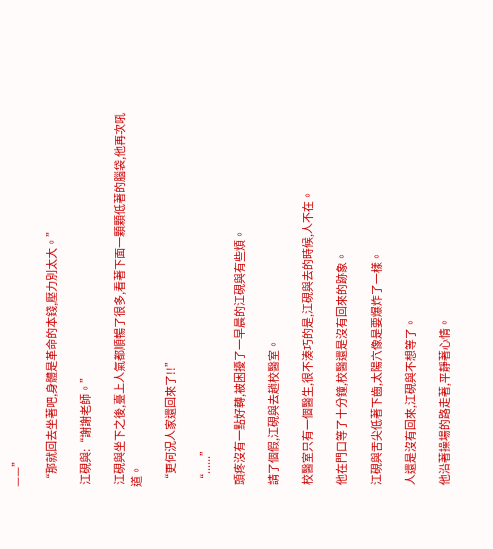——”

 “那就回去坐著吧,身體是革命的本錢,壓力別太大。”

 江硯與:“謝謝老師。”

 江硯與坐下之後,臺上人氣都順暢了很多,看著下面一顆顆低著的腦袋,他再次吼道。

 “更何況人家還回來了!!”

 “......”

 頭疼沒有一點好轉,被困擾了一早晨的江硯與有些煩。

 請了個假,江硯與去趟校醫室。

 校醫室只有一個醫生,很不湊巧的是,江硯與去的時候,人不在。

 他在門口等了十分鐘,校醫還是沒有回來的跡象。

 江硯與舌尖低著下齒,太陽穴像是要爆炸了一樣。

 人還是沒有回來,江硯與不想等了。

 他沿著操場的路走著,平靜著心情。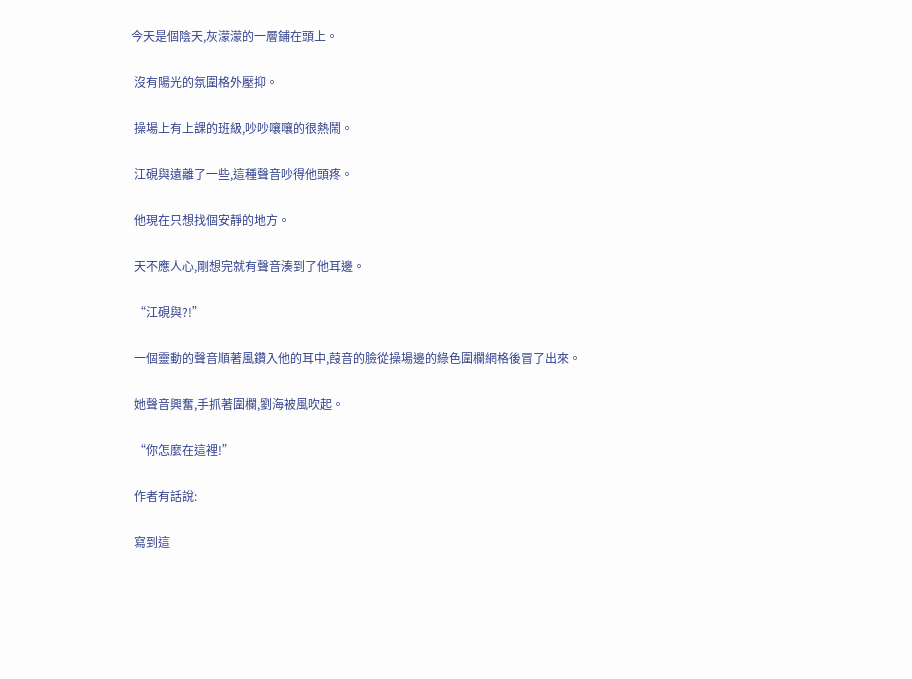今天是個陰天,灰濛濛的一層鋪在頭上。

 沒有陽光的氛圍格外壓抑。

 操場上有上課的班級,吵吵嚷嚷的很熱鬧。

 江硯與遠離了一些,這種聲音吵得他頭疼。

 他現在只想找個安靜的地方。

 天不應人心,剛想完就有聲音湊到了他耳邊。

 “江硯與?!”

 一個靈動的聲音順著風鑽入他的耳中,葭音的臉從操場邊的綠色圍欄網格後冒了出來。

 她聲音興奮,手抓著圍欄,劉海被風吹起。

 “你怎麼在這裡!”

 作者有話說:

 寫到這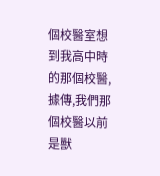個校醫室想到我高中時的那個校醫,據傳,我們那個校醫以前是獸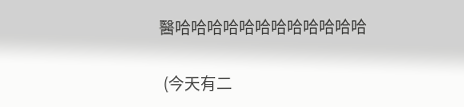醫哈哈哈哈哈哈哈哈哈哈哈哈

 (今天有二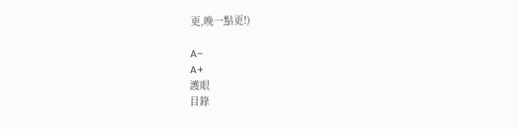更,晚一點更!)

A−
A+
護眼
目錄